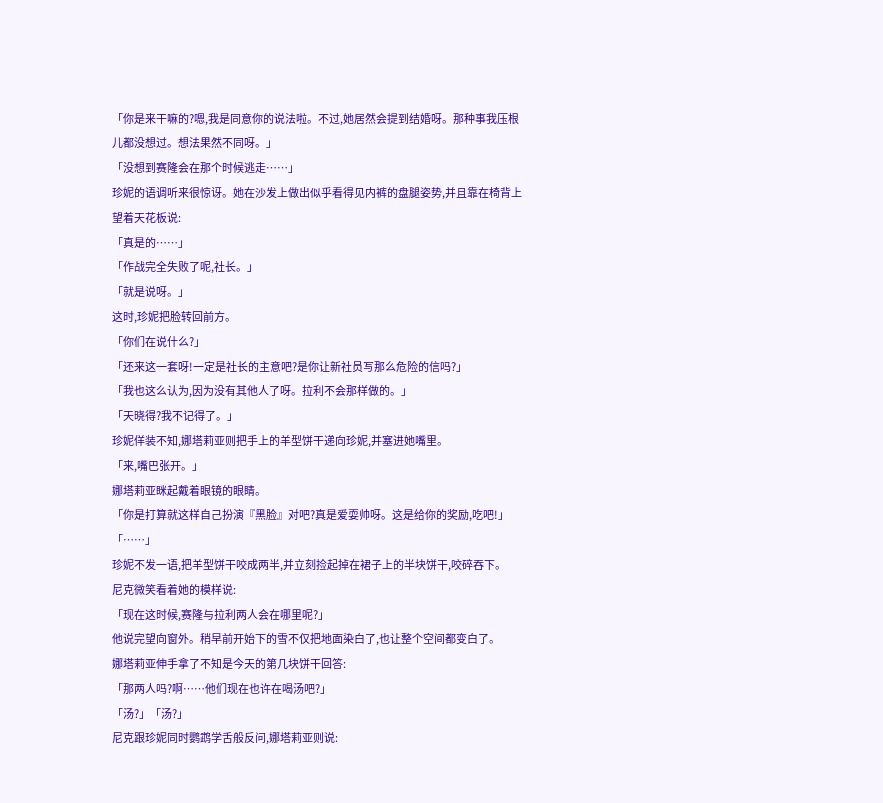「你是来干嘛的?嗯,我是同意你的说法啦。不过,她居然会提到结婚呀。那种事我压根儿都没想过。想法果然不同呀。」
「没想到赛隆会在那个时候逃走……」
珍妮的语调听来很惊讶。她在沙发上做出似乎看得见内裤的盘腿姿势,并且靠在椅背上望着天花板说:
「真是的……」
「作战完全失败了呢,社长。」
「就是说呀。」
这时,珍妮把脸转回前方。
「你们在说什么?」
「还来这一套呀!一定是社长的主意吧?是你让新社员写那么危险的信吗?」
「我也这么认为,因为没有其他人了呀。拉利不会那样做的。」
「天晓得?我不记得了。」
珍妮佯装不知,娜塔莉亚则把手上的羊型饼干递向珍妮,并塞进她嘴里。
「来,嘴巴张开。」
娜塔莉亚眯起戴着眼镜的眼睛。
「你是打算就这样自己扮演『黑脸』对吧?真是爱耍帅呀。这是给你的奖励,吃吧!」
「……」
珍妮不发一语,把羊型饼干咬成两半,并立刻捡起掉在裙子上的半块饼干,咬碎吞下。
尼克微笑看着她的模样说:
「现在这时候,赛隆与拉利两人会在哪里呢?」
他说完望向窗外。稍早前开始下的雪不仅把地面染白了,也让整个空间都变白了。
娜塔莉亚伸手拿了不知是今天的第几块饼干回答:
「那两人吗?啊……他们现在也许在喝汤吧?」
「汤?」「汤?」
尼克跟珍妮同时鹦鹉学舌般反问,娜塔莉亚则说: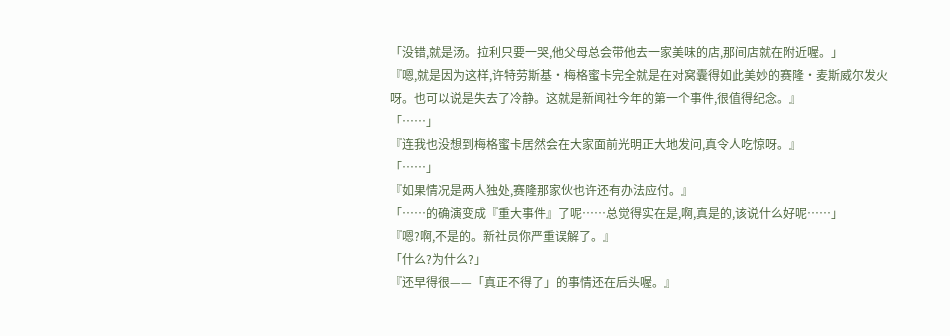「没错,就是汤。拉利只要一哭,他父母总会带他去一家美味的店,那间店就在附近喔。」
『嗯,就是因为这样,许特劳斯基·梅格蜜卡完全就是在对窝囊得如此美妙的赛隆·麦斯威尔发火呀。也可以说是失去了冷静。这就是新闻社今年的第一个事件,很值得纪念。』
「……」
『连我也没想到梅格蜜卡居然会在大家面前光明正大地发问,真令人吃惊呀。』
「……」
『如果情况是两人独处,赛隆那家伙也许还有办法应付。』
「……的确演变成『重大事件』了呢……总觉得实在是,啊,真是的,该说什么好呢……」
『嗯?啊,不是的。新社员你严重误解了。』
「什么?为什么?」
『还早得很——「真正不得了」的事情还在后头喔。』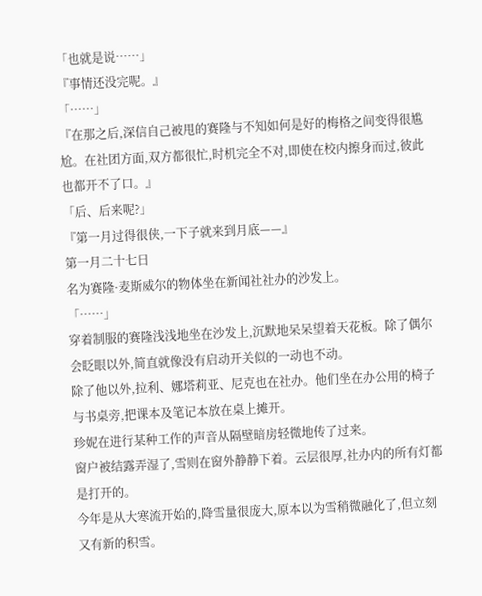「也就是说……」
『事情还没完呢。』
「……」
『在那之后,深信自己被甩的赛隆与不知如何是好的梅格之间变得很尴尬。在社团方面,双方都很忙,时机完全不对,即使在校内擦身而过,彼此也都开不了口。』
「后、后来呢?」
『第一月过得很侠,一下子就来到月底——』
第一月二十七日
名为赛隆·麦斯威尔的物体坐在新闻社社办的沙发上。
「……」
穿着制服的赛隆浅浅地坐在沙发上,沉默地呆呆望着天花板。除了偶尔会眨眼以外,简直就像没有启动开关似的一动也不动。
除了他以外,拉利、娜塔莉亚、尼克也在社办。他们坐在办公用的椅子与书桌旁,把课本及笔记本放在桌上摊开。
珍妮在进行某种工作的声音从隔壁暗房轻微地传了过来。
窗户被结露弄湿了,雪则在窗外静静下着。云层很厚,社办内的所有灯都是打开的。
今年是从大寒流开始的,降雪量很庞大,原本以为雪稍微融化了,但立刻又有新的积雪。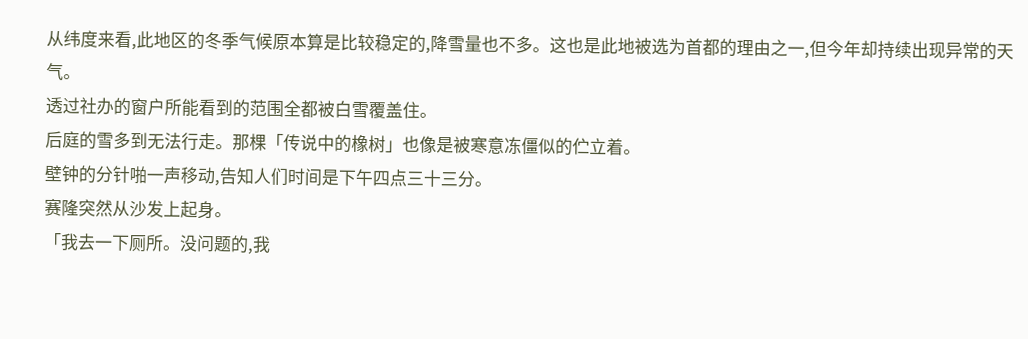从纬度来看,此地区的冬季气候原本算是比较稳定的,降雪量也不多。这也是此地被选为首都的理由之一,但今年却持续出现异常的天气。
透过社办的窗户所能看到的范围全都被白雪覆盖住。
后庭的雪多到无法行走。那棵「传说中的橡树」也像是被寒意冻僵似的伫立着。
壁钟的分针啪一声移动,告知人们时间是下午四点三十三分。
赛隆突然从沙发上起身。
「我去一下厕所。没问题的,我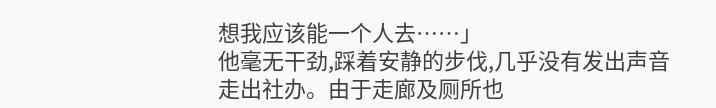想我应该能一个人去……」
他毫无干劲,踩着安静的步伐,几乎没有发出声音走出社办。由于走廊及厕所也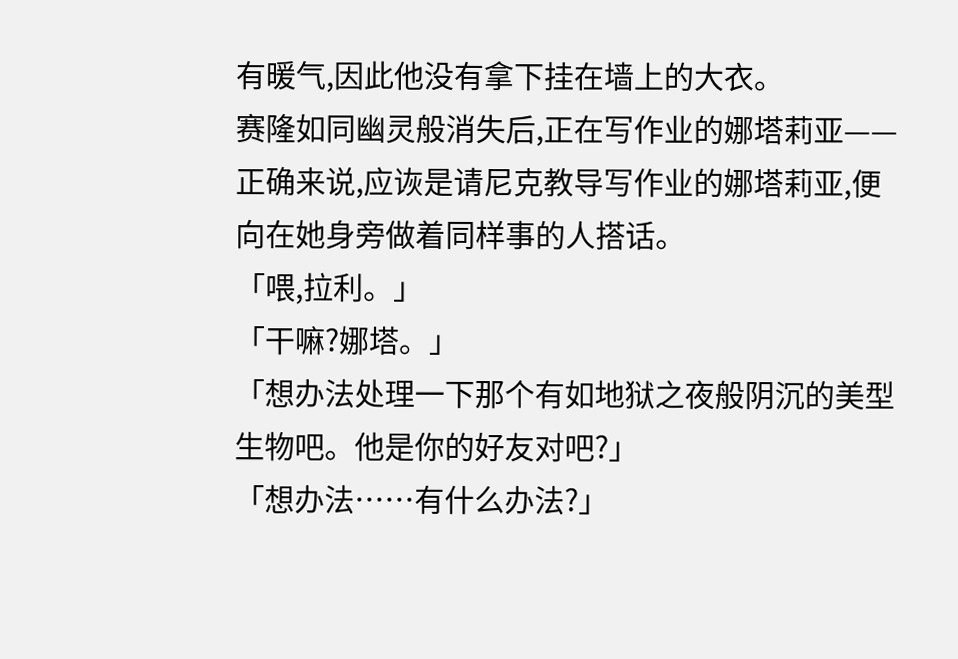有暖气,因此他没有拿下挂在墙上的大衣。
赛隆如同幽灵般消失后,正在写作业的娜塔莉亚——正确来说,应诙是请尼克教导写作业的娜塔莉亚,便向在她身旁做着同样事的人搭话。
「喂,拉利。」
「干嘛?娜塔。」
「想办法处理一下那个有如地狱之夜般阴沉的美型生物吧。他是你的好友对吧?」
「想办法……有什么办法?」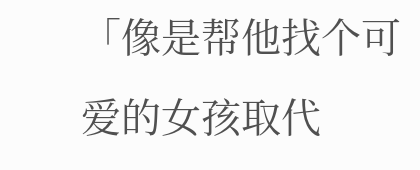「像是帮他找个可爱的女孩取代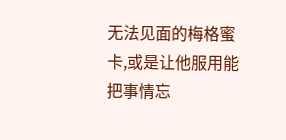无法见面的梅格蜜卡,或是让他服用能把事情忘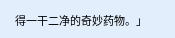得一干二净的奇妙药物。」